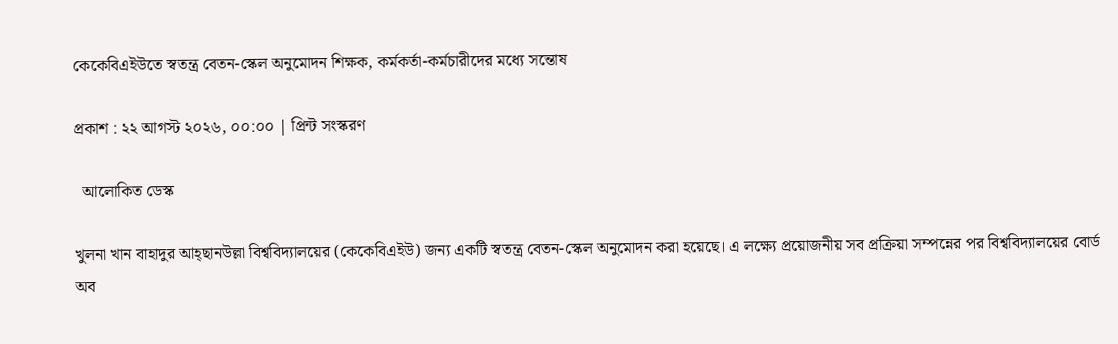কেকেবিএইউতে স্বতন্ত্র বেতন-স্কেল অনুমোদন শিক্ষক, কর্মকর্তা-কর্মচারীদের মধ্যে সন্তোষ

প্রকাশ : ২২ আগস্ট ২০২৬, ০০:০০ | প্রিন্ট সংস্করণ

  আলোকিত ডেস্ক

খুলনা খান বাহাদুর আহ্ছানউল্লা বিশ্ববিদ্যালয়ের (কেকেবিএইউ) জন্য একটি স্বতন্ত্র বেতন-স্কেল অনুমোদন করা হয়েছে। এ লক্ষ্যে প্রয়োজনীয় সব প্রক্রিয়া সম্পন্নের পর বিশ্ববিদ্যালয়ের বোর্ড অব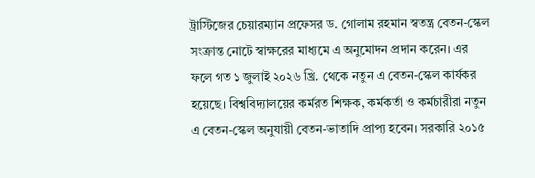ট্রাস্টিজের চেয়ারম্যান প্রফেসর ড. গোলাম রহমান স্বতন্ত্র বেতন-স্কেল সংক্রান্ত নোটে স্বাক্ষরের মাধ্যমে এ অনুমোদন প্রদান করেন। এর ফলে গত ১ জুলাই ২০২৬ খ্রি. থেকে নতুন এ বেতন-স্কেল কার্যকর হয়েছে। বিশ্ববিদ্যালয়ের কর্মরত শিক্ষক, কর্মকর্তা ও কর্মচারীরা নতুন এ বেতন-স্কেল অনুযায়ী বেতন-ভাতাদি প্রাপ্য হবেন। সরকারি ২০১৫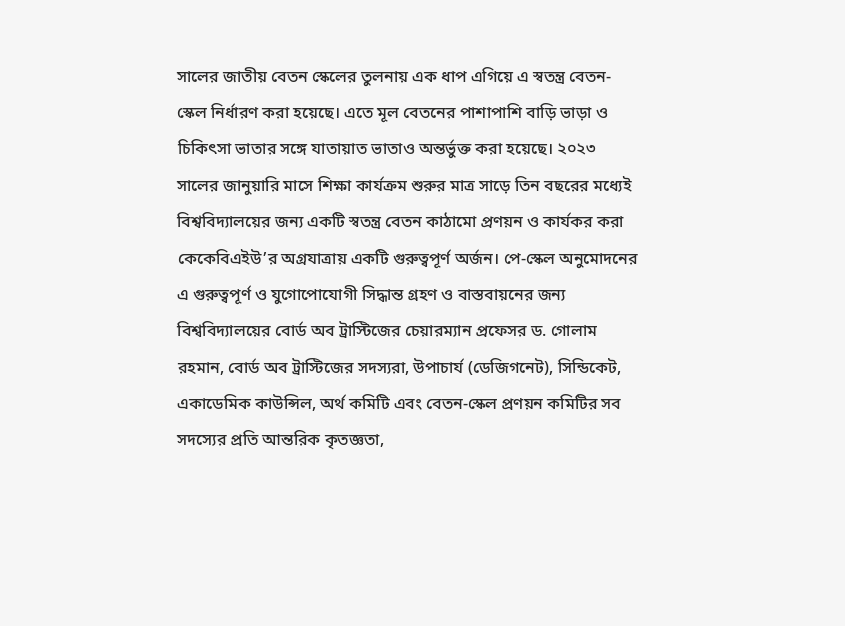সালের জাতীয় বেতন স্কেলের তুলনায় এক ধাপ এগিয়ে এ স্বতন্ত্র বেতন-স্কেল নির্ধারণ করা হয়েছে। এতে মূল বেতনের পাশাপাশি বাড়ি ভাড়া ও চিকিৎসা ভাতার সঙ্গে যাতায়াত ভাতাও অন্তর্ভুক্ত করা হয়েছে। ২০২৩ সালের জানুয়ারি মাসে শিক্ষা কার্যক্রম শুরুর মাত্র সাড়ে তিন বছরের মধ্যেই বিশ্ববিদ্যালয়ের জন্য একটি স্বতন্ত্র বেতন কাঠামো প্রণয়ন ও কার্যকর করা কেকেবিএইউ’র অগ্রযাত্রায় একটি গুরুত্বপূর্ণ অর্জন। পে-স্কেল অনুমোদনের এ গুরুত্বপূর্ণ ও যুগোপোযোগী সিদ্ধান্ত গ্রহণ ও বাস্তবায়নের জন্য বিশ্ববিদ্যালয়ের বোর্ড অব ট্রাস্টিজের চেয়ারম্যান প্রফেসর ড. গোলাম রহমান, বোর্ড অব ট্রাস্টিজের সদস্যরা, উপাচার্য (ডেজিগনেট), সিন্ডিকেট, একাডেমিক কাউন্সিল, অর্থ কমিটি এবং বেতন-স্কেল প্রণয়ন কমিটির সব সদস্যের প্রতি আন্তরিক কৃতজ্ঞতা,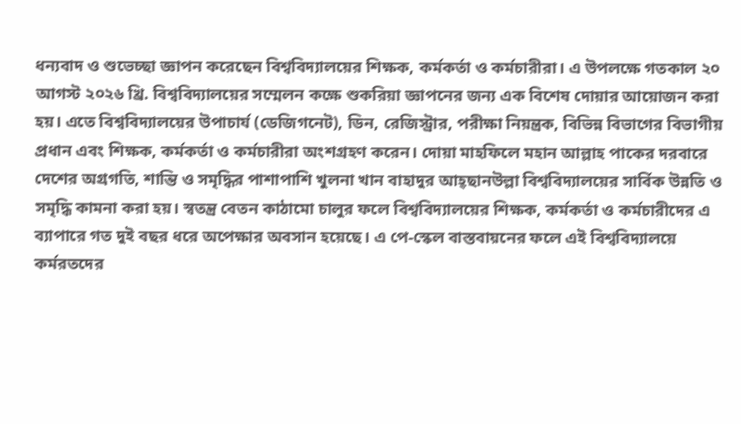ধন্যবাদ ও শুভেচ্ছা জ্ঞাপন করেছেন বিশ্ববিদ্যালয়ের শিক্ষক, কর্মকর্তা ও কর্মচারীরা। এ উপলক্ষে গতকাল ২০ আগস্ট ২০২৬ খ্রি. বিশ্ববিদ্যালয়ের সম্মেলন কক্ষে শুকরিয়া জ্ঞাপনের জন্য এক বিশেষ দোয়ার আয়োজন করা হয়। এতে বিশ্ববিদ্যালয়ের উপাচার্য (ডেজিগনেট), ডিন, রেজিস্ট্রার, পরীক্ষা নিয়ন্ত্রক, বিভিন্ন বিভাগের বিভাগীয় প্রধান এবং শিক্ষক, কর্মকর্তা ও কর্মচারীরা অংশগ্রহণ করেন। দোয়া মাহফিলে মহান আল্লাহ পাকের দরবারে দেশের অগ্রগতি, শান্তি ও সমৃদ্ধির পাশাপাশি খুলনা খান বাহাদুর আহ্ছানউল্লা বিশ্ববিদ্যালয়ের সার্বিক উন্নতি ও সমৃদ্ধি কামনা করা হয়। স্বতন্ত্র বেতন কাঠামো চালুর ফলে বিশ্ববিদ্যালয়ের শিক্ষক, কর্মকর্তা ও কর্মচারীদের এ ব্যাপারে গত দুই বছর ধরে অপেক্ষার অবসান হয়েছে। এ পে-স্কেল বাস্তবায়নের ফলে এই বিশ্ববিদ্যালয়ে কর্মরতদের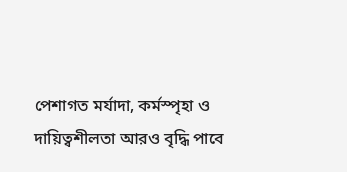পেশাগত মর্যাদা, কর্মস্পৃহা ও দায়িত্বশীলতা আরও বৃদ্ধি পাবে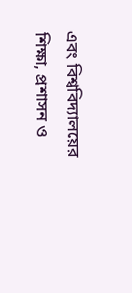এবং বিশ্ববিদ্যালয়ের শিক্ষা, প্রশাসন ও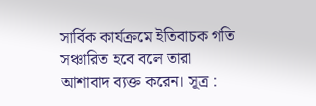সার্বিক কার্যক্রমে ইতিবাচক গতি সঞ্চারিত হবে বলে তারা আশাবাদ ব্যক্ত করেন। সূত্র :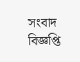সংবাদ বিজ্ঞপ্তি